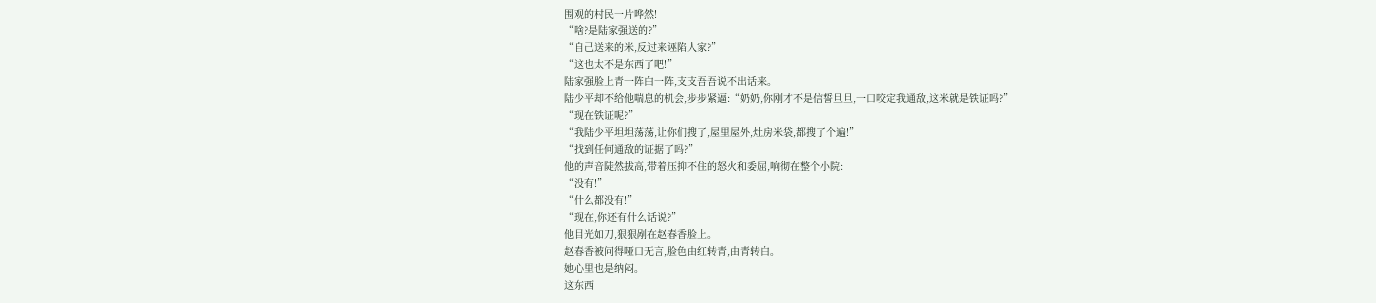围观的村民一片哗然!
“啥?是陆家强送的?”
“自己送来的米,反过来诬陷人家?”
“这也太不是东西了吧!”
陆家强脸上青一阵白一阵,支支吾吾说不出话来。
陆少平却不给他喘息的机会,步步紧逼:“奶奶,你刚才不是信誓旦旦,一口咬定我通敌,这米就是铁证吗?”
“现在铁证呢?”
“我陆少平坦坦荡荡,让你们搜了,屋里屋外,灶房米袋,都搜了个遍!”
“找到任何通敌的证据了吗?”
他的声音陡然拔高,带着压抑不住的怒火和委屈,响彻在整个小院:
“没有!”
“什么都没有!”
“现在,你还有什么话说?”
他目光如刀,狠狠剐在赵春香脸上。
赵春香被问得哑口无言,脸色由红转青,由青转白。
她心里也是纳闷。
这东西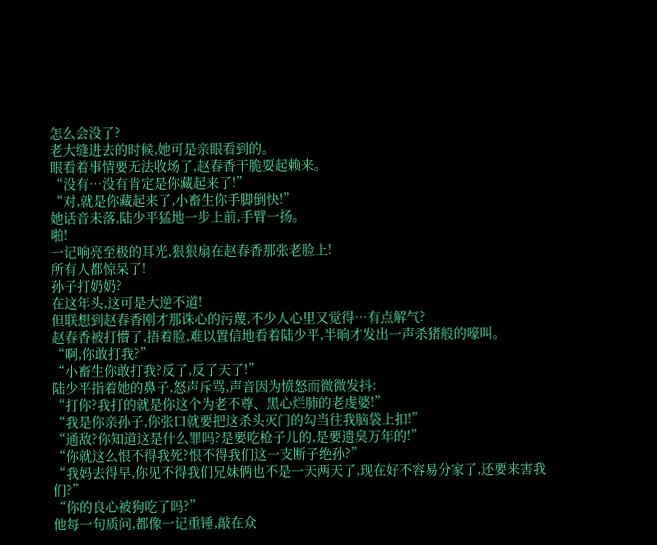怎么会没了?
老大缝进去的时候,她可是亲眼看到的。
眼看着事情要无法收场了,赵春香干脆耍起赖来。
“没有…没有肯定是你藏起来了!”
“对,就是你藏起来了,小畜生你手脚倒快!”
她话音未落,陆少平猛地一步上前,手臂一扬。
啪!
一记响亮至极的耳光,狠狠扇在赵春香那张老脸上!
所有人都惊呆了!
孙子打奶奶?
在这年头,这可是大逆不道!
但联想到赵春香刚才那诛心的污蔑,不少人心里又觉得…有点解气?
赵春香被打懵了,捂着脸,难以置信地看着陆少平,半晌才发出一声杀猪般的嚎叫。
“啊,你敢打我?”
“小畜生你敢打我?反了,反了天了!”
陆少平指着她的鼻子,怒声斥骂,声音因为愤怒而微微发抖:
“打你?我打的就是你这个为老不尊、黑心烂肺的老虔婆!”
“我是你亲孙子,你张口就要把这杀头灭门的勾当往我脑袋上扣!”
“通敌?你知道这是什么罪吗?是要吃枪子儿的,是要遗臭万年的!”
“你就这么恨不得我死?恨不得我们这一支断子绝孙?”
“我妈去得早,你见不得我们兄妹俩也不是一天两天了,现在好不容易分家了,还要来害我们?”
“你的良心被狗吃了吗?”
他每一句质问,都像一记重锤,敲在众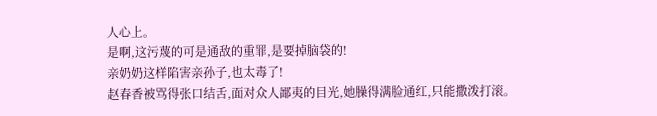人心上。
是啊,这污蔑的可是通敌的重罪,是要掉脑袋的!
亲奶奶这样陷害亲孙子,也太毒了!
赵春香被骂得张口结舌,面对众人鄙夷的目光,她臊得满脸通红,只能撒泼打滚。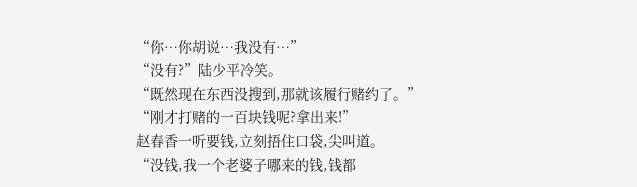“你…你胡说…我没有…”
“没有?”陆少平冷笑。
“既然现在东西没搜到,那就该履行赌约了。”
“刚才打赌的一百块钱呢?拿出来!”
赵春香一听要钱,立刻捂住口袋,尖叫道。
“没钱,我一个老婆子哪来的钱,钱都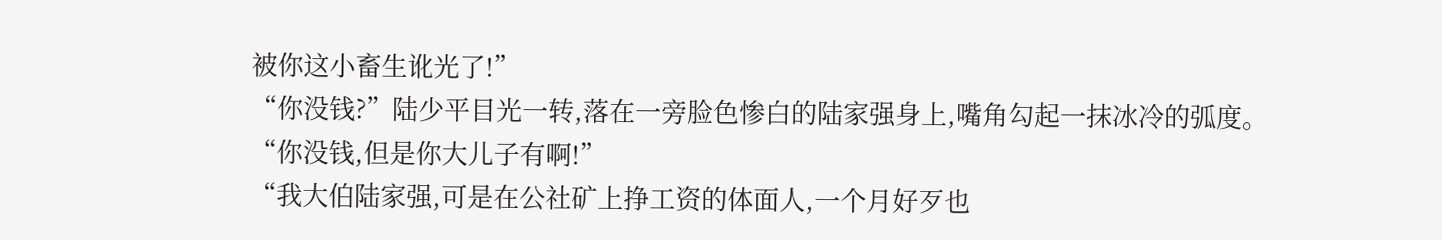被你这小畜生讹光了!”
“你没钱?”陆少平目光一转,落在一旁脸色惨白的陆家强身上,嘴角勾起一抹冰冷的弧度。
“你没钱,但是你大儿子有啊!”
“我大伯陆家强,可是在公社矿上挣工资的体面人,一个月好歹也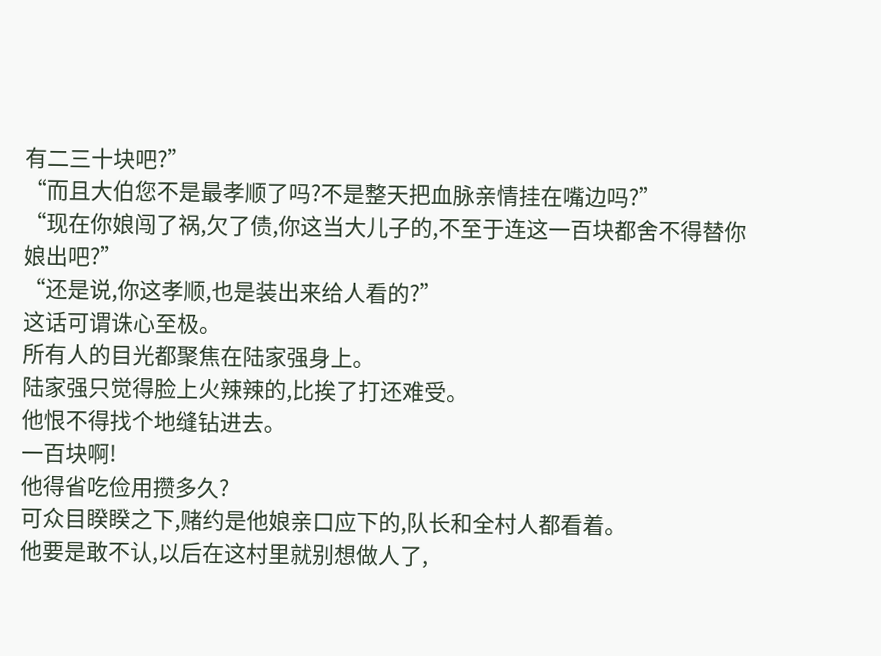有二三十块吧?”
“而且大伯您不是最孝顺了吗?不是整天把血脉亲情挂在嘴边吗?”
“现在你娘闯了祸,欠了债,你这当大儿子的,不至于连这一百块都舍不得替你娘出吧?”
“还是说,你这孝顺,也是装出来给人看的?”
这话可谓诛心至极。
所有人的目光都聚焦在陆家强身上。
陆家强只觉得脸上火辣辣的,比挨了打还难受。
他恨不得找个地缝钻进去。
一百块啊!
他得省吃俭用攒多久?
可众目睽睽之下,赌约是他娘亲口应下的,队长和全村人都看着。
他要是敢不认,以后在这村里就别想做人了,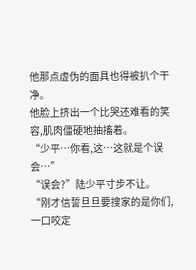他那点虚伪的面具也得被扒个干净。
他脸上挤出一个比哭还难看的笑容,肌肉僵硬地抽搐着。
“少平…你看,这…这就是个误会…”
“误会?”陆少平寸步不让。
“刚才信誓旦旦要搜家的是你们,一口咬定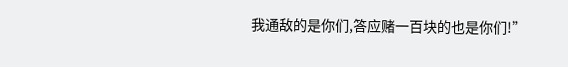我通敌的是你们,答应赌一百块的也是你们!”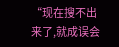“现在搜不出来了,就成误会